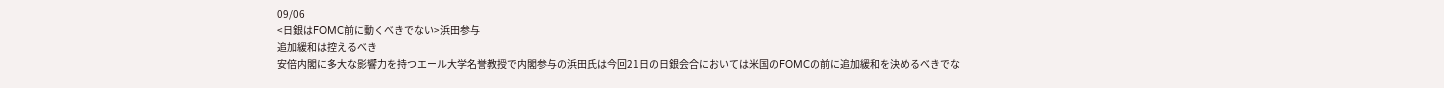09/06
<日銀はFOMC前に動くべきでない>浜田参与
追加緩和は控えるべき
安倍内閣に多大な影響力を持つエール大学名誉教授で内閣参与の浜田氏は今回21日の日銀会合においては米国のFOMCの前に追加緩和を決めるべきでな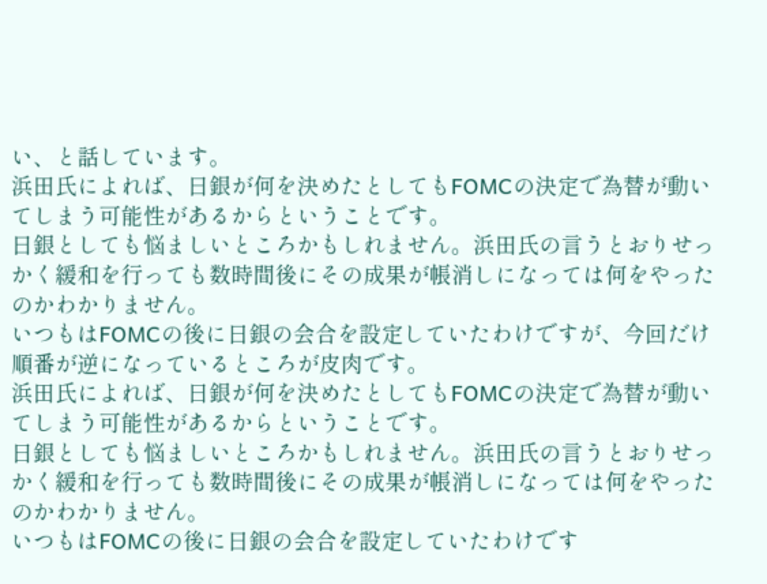い、と話しています。
浜田氏によれば、日銀が何を決めたとしてもFOMCの決定で為替が動いてしまう可能性があるからということです。
日銀としても悩ましいところかもしれません。浜田氏の言うとおりせっかく緩和を行っても数時間後にその成果が帳消しになっては何をやったのかわかりません。
いつもはFOMCの後に日銀の会合を設定していたわけですが、今回だけ順番が逆になっているところが皮肉です。
浜田氏によれば、日銀が何を決めたとしてもFOMCの決定で為替が動いてしまう可能性があるからということです。
日銀としても悩ましいところかもしれません。浜田氏の言うとおりせっかく緩和を行っても数時間後にその成果が帳消しになっては何をやったのかわかりません。
いつもはFOMCの後に日銀の会合を設定していたわけです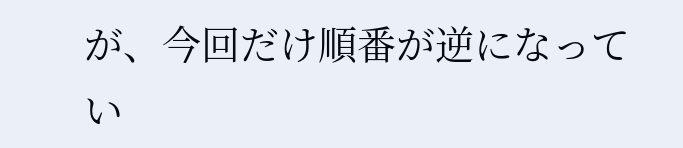が、今回だけ順番が逆になってい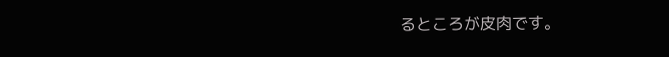るところが皮肉です。